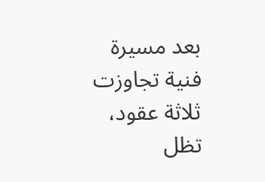بعد مسيرة فنية تجاوزت ثلاثة عقود، تظل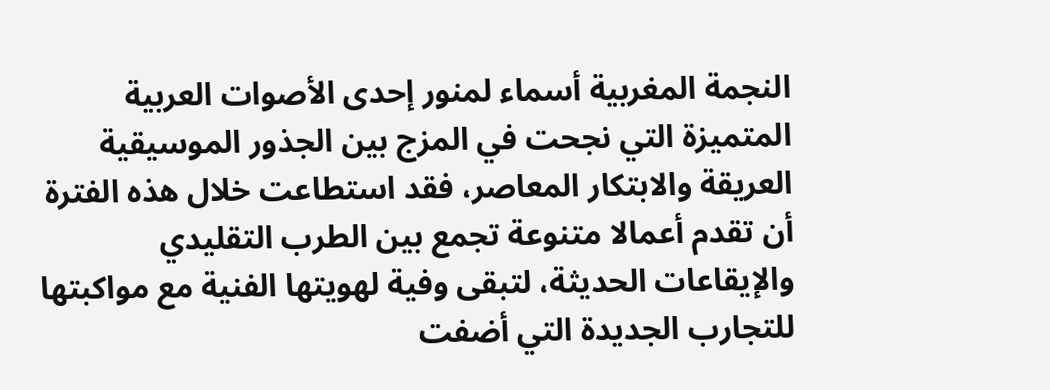النجمة المغربية أسماء لمنور إحدى الأصوات العربية المتميزة التي نجحت في المزج بين الجذور الموسيقية العريقة والابتكار المعاصر، فقد استطاعت خلال هذه الفترة أن تقدم أعمالا متنوعة تجمع بين الطرب التقليدي والإيقاعات الحديثة، لتبقى وفية لهويتها الفنية مع مواكبتها للتجارب الجديدة التي أضفت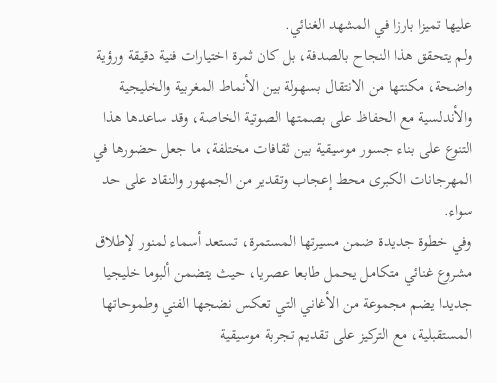عليها تميزا بارزا في المشهد الغنائي.
ولم يتحقق هذا النجاح بالصدفة، بل كان ثمرة اختيارات فنية دقيقة ورؤية واضحة، مكنتها من الانتقال بسهولة بين الأنماط المغربية والخليجية والأندلسية مع الحفاظ على بصمتها الصوتية الخاصة، وقد ساعدها هذا التنوع على بناء جسور موسيقية بين ثقافات مختلفة، ما جعل حضورها في المهرجانات الكبرى محط إعجاب وتقدير من الجمهور والنقاد على حد سواء.
وفي خطوة جديدة ضمن مسيرتها المستمرة، تستعد أسماء لمنور لإطلاق مشروع غنائي متكامل يحمل طابعا عصريا، حيث يتضمن ألبوما خليجيا جديدا يضم مجموعة من الأغاني التي تعكس نضجها الفني وطموحاتها المستقبلية، مع التركيز على تقديم تجربة موسيقية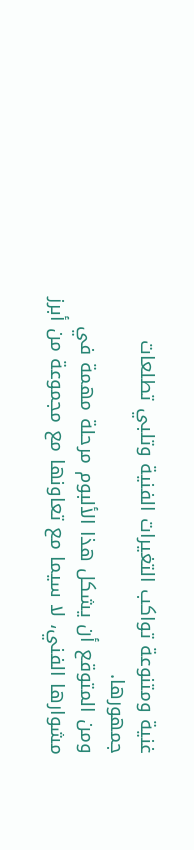غنية ومتنوعة تواكب التغيرات الفنية وتلبي تطلعات جمهورها.
ومن المتوقع أن يشكل هذا الألبوم مرحلة مهمة في مشوارها الفني، لا سيما مع تعاونها مع مجموعة من أبرز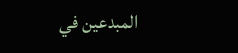المبدعين في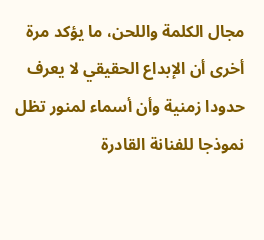مجال الكلمة واللحن، ما يؤكد مرة أخرى أن الإبداع الحقيقي لا يعرف حدودا زمنية وأن أسماء لمنور تظل نموذجا للفنانة القادرة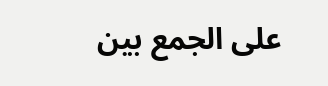على الجمع بين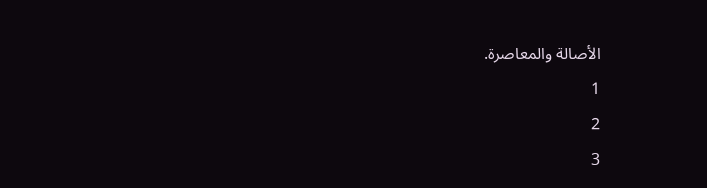الأصالة والمعاصرة.
1
2
3